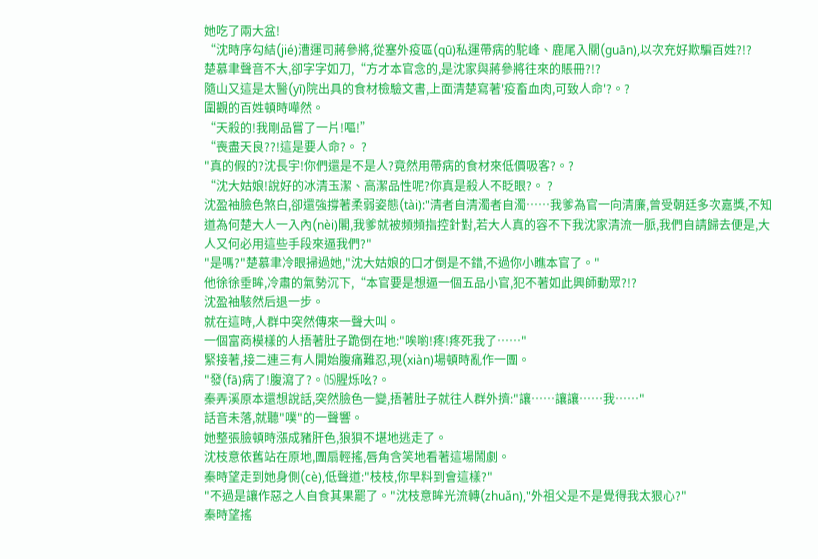她吃了兩大盆!
“沈時序勾結(jié)漕運司蔣參將,從塞外疫區(qū)私運帶病的駝峰、鹿尾入關(guān),以次充好欺騙百姓?!?
楚慕聿聲音不大,卻字字如刀,“方才本官念的,是沈家與蔣參將往來的賬冊?!?
隨山又這是太醫(yī)院出具的食材檢驗文書,上面清楚寫著'疫畜血肉,可致人命'?。?
圍觀的百姓頓時嘩然。
“天殺的!我剛品嘗了一片!嘔!”
“喪盡天良??!這是要人命?。 ?
"真的假的?沈長宇!你們還是不是人?竟然用帶病的食材來低價吸客?。?
“沈大姑娘!說好的冰清玉潔、高潔品性呢?你真是殺人不眨眼?。 ?
沈盈袖臉色煞白,卻還強撐著柔弱姿態(tài):"清者自清濁者自濁……我爹為官一向清廉,曾受朝廷多次嘉獎,不知道為何楚大人一入內(nèi)閣,我爹就被頻頻指控針對,若大人真的容不下我沈家清流一脈,我們自請歸去便是,大人又何必用這些手段來逼我們?"
"是嗎?"楚慕聿冷眼掃過她,"沈大姑娘的口才倒是不錯,不過你小瞧本官了。"
他徐徐垂眸,冷肅的氣勢沉下,“本官要是想逼一個五品小官,犯不著如此興師動眾?!?
沈盈袖駭然后退一步。
就在這時,人群中突然傳來一聲大叫。
一個富商模樣的人捂著肚子跪倒在地:"唉喲!疼!疼死我了……"
緊接著,接二連三有人開始腹痛難忍,現(xiàn)場頓時亂作一團。
"發(fā)病了!腹瀉了?。⒂腥烁吆?。
秦弄溪原本還想說話,突然臉色一變,捂著肚子就往人群外擠:"讓……讓讓……我……"
話音未落,就聽"噗"的一聲響。
她整張臉頓時漲成豬肝色,狼狽不堪地逃走了。
沈枝意依舊站在原地,團扇輕搖,唇角含笑地看著這場鬧劇。
秦時望走到她身側(cè),低聲道:"枝枝,你早料到會這樣?"
"不過是讓作惡之人自食其果罷了。"沈枝意眸光流轉(zhuǎn),"外祖父是不是覺得我太狠心?"
秦時望搖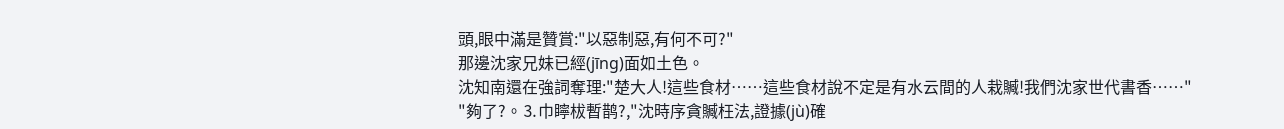頭,眼中滿是贊賞:"以惡制惡,有何不可?"
那邊沈家兄妹已經(jīng)面如土色。
沈知南還在強詞奪理:"楚大人!這些食材……這些食材說不定是有水云間的人栽贓!我們沈家世代書香……"
"夠了?。⒊巾矃柭暫鹊?,"沈時序貪贓枉法,證據(jù)確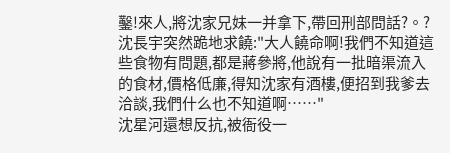鑿!來人,將沈家兄妹一并拿下,帶回刑部問話?。?
沈長宇突然跪地求饒:"大人饒命啊!我們不知道這些食物有問題,都是蔣參將,他說有一批暗渠流入的食材,價格低廉,得知沈家有酒樓,便招到我爹去洽談,我們什么也不知道啊……"
沈星河還想反抗,被衙役一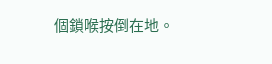個鎖喉按倒在地。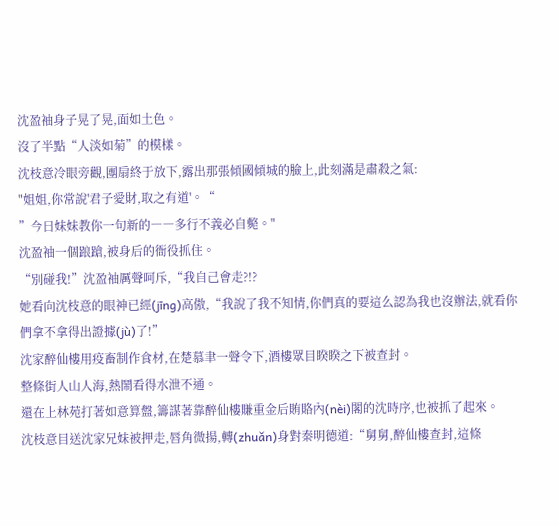沈盈袖身子晃了晃,面如土色。
沒了半點“人淡如菊”的模樣。
沈枝意冷眼旁觀,團扇終于放下,露出那張傾國傾城的臉上,此刻滿是肅殺之氣:
"姐姐,你常說'君子愛財,取之有道'。“
”今日妹妹教你一句新的――多行不義必自斃。"
沈盈袖一個踉蹌,被身后的衙役抓住。
“別碰我!”沈盈袖厲聲呵斥,“我自己會走?!?
她看向沈枝意的眼神已經(jīng)高傲,“我說了我不知情,你們真的要這么認為我也沒辦法,就看你們拿不拿得出證據(jù)了!”
沈家醉仙樓用疫畜制作食材,在楚慕聿一聲令下,酒樓眾目睽睽之下被查封。
整條街人山人海,熱鬧看得水泄不通。
還在上林苑打著如意算盤,籌謀著靠醉仙樓賺重金后賄賂內(nèi)閣的沈時序,也被抓了起來。
沈枝意目送沈家兄妹被押走,唇角微揚,轉(zhuǎn)身對秦明德道:“舅舅,醉仙樓查封,這條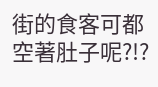街的食客可都空著肚子呢?!?